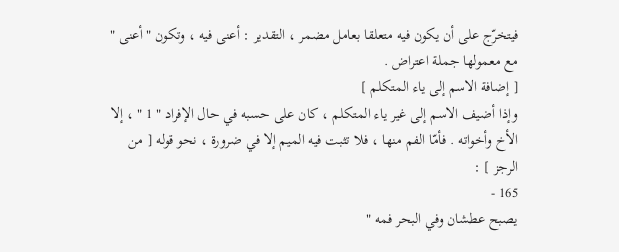فيتخرّج على أن يكون فيه متعلقا بعامل مضمر ، التقدير : أعنى فيه ، وتكون " أعنى " مع معمولها جملة اعتراض .
[ إضافة الاسم إلى ياء المتكلم ]
وإذا أضيف الاسم إلى غير ياء المتكلم ، كان على حسبه في حال الإفراد " 1 " ، إلا الأخ وأخواته . فأمّا الفم منها ، فلا تثبت فيه الميم إلا في ضرورة ، نحو قوله [ من الرجز ] :
165 -
يصبح عطشان وفي البحر فمه "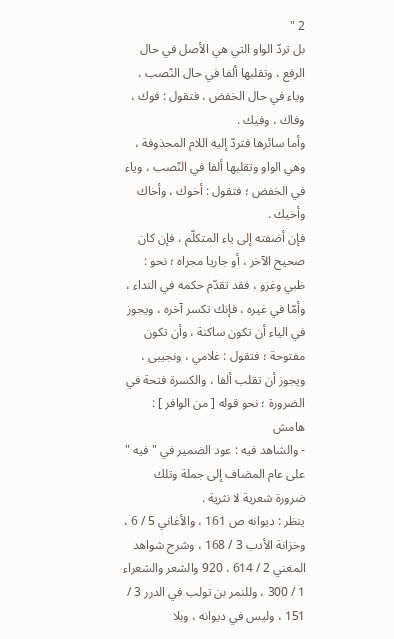2 "
بل تردّ الواو التي هي الأصل في حال الرفع ، وتقلبها ألفا في حال النّصب ، وياء في حال الخفض ، فتقول : فوك ، وفاك ، وفيك .
وأما سائرها فتردّ إليه اللام المحذوفة ، وهي الواو وتقلبها ألفا في النّصب ، وياء في الخفض ؛ فتقول : أخوك ، وأخاك وأخيك .
فإن أضفته إلى ياء المتكلّم ، فإن كان صحيح الآخر ، أو جاريا مجراه ؛ نحو : ظبي وغزو ، فقد تقدّم حكمه في النداء ، وأمّا في غيره ، فإنك تكسر آخره ، ويجوز في الياء أن تكون ساكنة ، وأن تكون مفتوحة ؛ فتقول : غلامي ، ونجيبى ، ويجوز أن تقلب ألفا ، والكسرة فتحة في الضرورة ؛ نحو قوله [ من الوافر ] :
هامش
- والشاهد فيه : عود الضمير في " فيه " على عام المضاف إلى جملة وتلك ضرورة شعرية لا نثرية .
ينظر : ديوانه ص 161 ، والأغاني 5 / 6 ، وخزانة الأدب 3 / 168 ، وشرح شواهد المغني 2 / 614 ، 920 والشعر والشعراء 1 / 300 ، وللنمر بن تولب في الدرر 3 / 151 ، وليس في ديوانه ، وبلا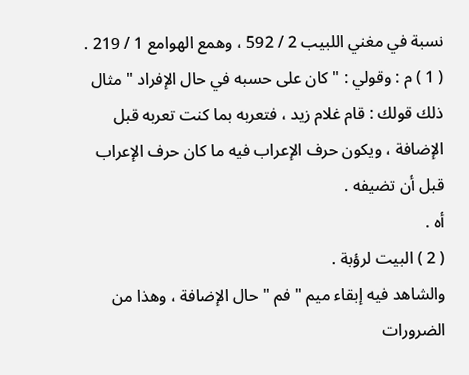نسبة في مغني اللبيب 2 / 592 ، وهمع الهوامع 1 / 219 .
( 1 ) م : وقولي : " كان على حسبه في حال الإفراد " مثال ذلك قولك : قام غلام زيد ، فتعربه بما كنت تعربه قبل الإضافة ، ويكون حرف الإعراب فيه ما كان حرف الإعراب قبل أن تضيفه .
أه .
( 2 ) البيت لرؤبة .
والشاهد فيه إبقاء ميم " فم " حال الإضافة ، وهذا من الضرورات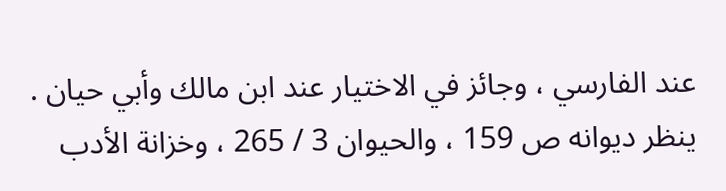عند الفارسي ، وجائز في الاختيار عند ابن مالك وأبي حيان .
ينظر ديوانه ص 159 ، والحيوان 3 / 265 ، وخزانة الأدب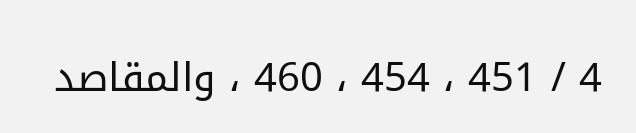4 / 451 ، 454 ، 460 ، والمقاصد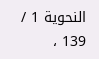النحوية 1 / 139 ،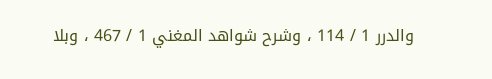والدرر 1 / 114 ، وشرح شواهد المغني 1 / 467 ، وبلا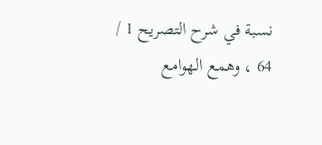نسبة في شرح التصريح 1 / 64 ، وهمع الهوامع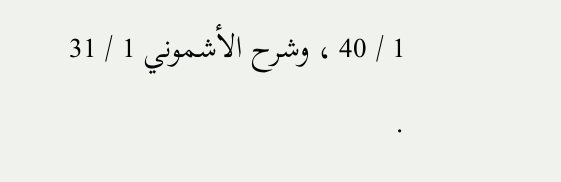1 / 40 ، وشرح الأشموني 1 / 31 .